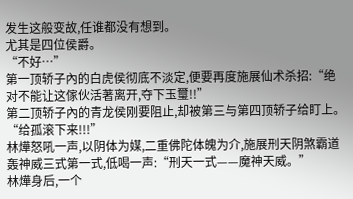发生这般变故,任谁都没有想到。
尤其是四位侯爵。
“不好…”
第一顶轿子內的白虎侯彻底不淡定,便要再度施展仙术杀招:“绝对不能让这傢伙活著离开,夺下玉璽!!”
第二顶轿子內的青龙侯刚要阻止,却被第三与第四顶轿子给盯上。
“给孤滚下来!!!”
林燁怒吼一声,以阴体为媒,二重佛陀体魄为介,施展刑天阴煞霸道轰神威三式第一式,低喝一声:“刑天一式——魔神天威。”
林燁身后,一个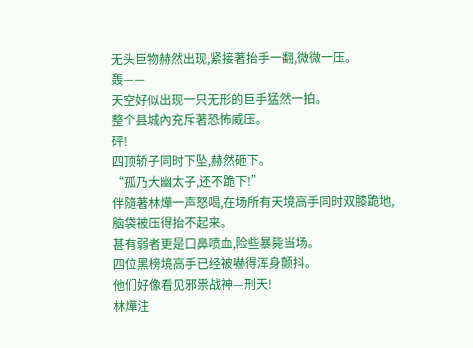无头巨物赫然出现,紧接著抬手一翻,微微一压。
轰——
天空好似出现一只无形的巨手猛然一拍。
整个县城內充斥著恐怖威压。
砰!
四顶轿子同时下坠,赫然砸下。
“孤乃大幽太子,还不跪下!”
伴隨著林燁一声怒喝,在场所有天境高手同时双膝跪地,脑袋被压得抬不起来。
甚有弱者更是口鼻喷血,险些暴毙当场。
四位黑榜境高手已经被嚇得浑身颤抖。
他们好像看见邪祟战神—刑天!
林燁注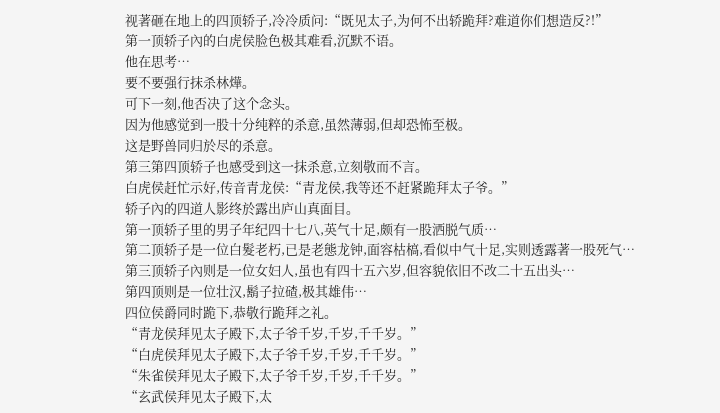视著砸在地上的四顶轿子,冷冷质问:“既见太子,为何不出轿跪拜?难道你们想造反?!”
第一顶轿子內的白虎侯脸色极其难看,沉默不语。
他在思考…
要不要强行抹杀林燁。
可下一刻,他否决了这个念头。
因为他感觉到一股十分纯粹的杀意,虽然薄弱,但却恐怖至极。
这是野兽同归於尽的杀意。
第三第四顶轿子也感受到这一抹杀意,立刻敬而不言。
白虎侯赶忙示好,传音青龙侯:“青龙侯,我等还不赶紧跪拜太子爷。”
轿子內的四道人影终於露出庐山真面目。
第一顶轿子里的男子年纪四十七八,英气十足,颇有一股洒脱气质…
第二顶轿子是一位白髮老朽,已是老態龙钟,面容枯槁,看似中气十足,实则透露著一股死气…
第三顶轿子內则是一位女妇人,虽也有四十五六岁,但容貌依旧不改二十五出头…
第四顶则是一位壮汉,鬍子拉碴,极其雄伟…
四位侯爵同时跪下,恭敬行跪拜之礼。
“青龙侯拜见太子殿下,太子爷千岁,千岁,千千岁。”
“白虎侯拜见太子殿下,太子爷千岁,千岁,千千岁。”
“朱雀侯拜见太子殿下,太子爷千岁,千岁,千千岁。”
“玄武侯拜见太子殿下,太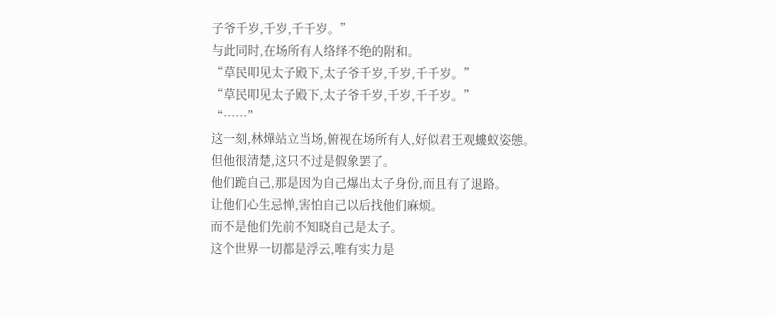子爷千岁,千岁,千千岁。”
与此同时,在场所有人络绎不绝的附和。
“草民叩见太子殿下,太子爷千岁,千岁,千千岁。”
“草民叩见太子殿下,太子爷千岁,千岁,千千岁。”
“……”
这一刻,林燁站立当场,俯视在场所有人,好似君王观螻蚁姿態。
但他很清楚,这只不过是假象罢了。
他们跪自己,那是因为自己爆出太子身份,而且有了退路。
让他们心生忌惮,害怕自己以后找他们麻烦。
而不是他们先前不知晓自己是太子。
这个世界一切都是浮云,唯有实力是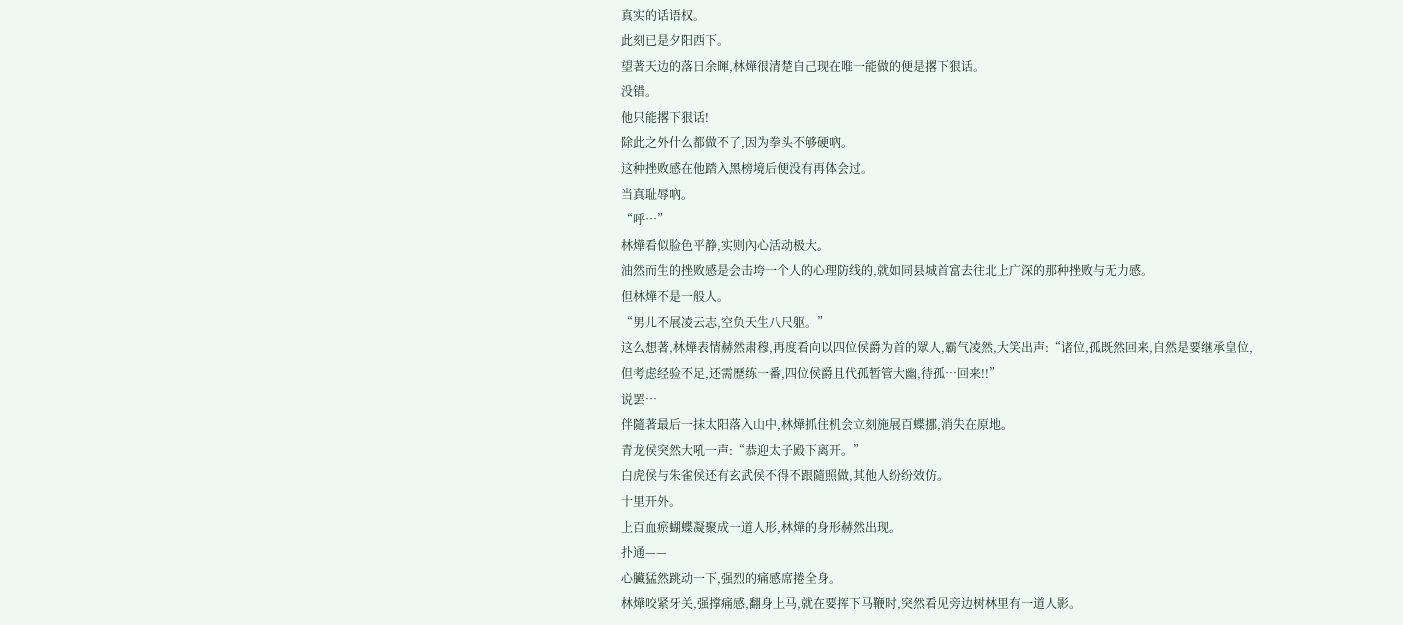真实的话语权。
此刻已是夕阳西下。
望著天边的落日余暉,林燁很清楚自己现在唯一能做的便是撂下狠话。
没错。
他只能撂下狠话!
除此之外什么都做不了,因为拳头不够硬吶。
这种挫败感在他踏入黑榜境后便没有再体会过。
当真耻辱吶。
“呼…”
林燁看似脸色平静,实则內心活动极大。
油然而生的挫败感是会击垮一个人的心理防线的,就如同县城首富去往北上广深的那种挫败与无力感。
但林燁不是一般人。
“男儿不展凌云志,空负天生八尺躯。”
这么想著,林燁表情赫然肃穆,再度看向以四位侯爵为首的眾人,霸气凌然,大笑出声:“诸位,孤既然回来,自然是要继承皇位,但考虑经验不足,还需歷练一番,四位侯爵且代孤暂管大幽,待孤…回来!!”
说罢…
伴隨著最后一抹太阳落入山中,林燁抓住机会立刻施展百蝶挪,消失在原地。
青龙侯突然大吼一声:“恭迎太子殿下离开。”
白虎侯与朱雀侯还有玄武侯不得不跟隨照做,其他人纷纷效仿。
十里开外。
上百血瘀蝴蝶凝聚成一道人形,林燁的身形赫然出现。
扑通——
心臟猛然跳动一下,强烈的痛感席捲全身。
林燁咬紧牙关,强撑痛感,翻身上马,就在要挥下马鞭时,突然看见旁边树林里有一道人影。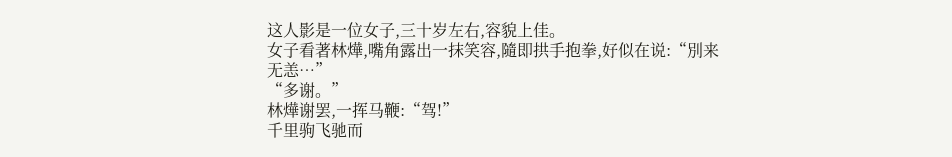这人影是一位女子,三十岁左右,容貌上佳。
女子看著林燁,嘴角露出一抹笑容,隨即拱手抱拳,好似在说:“別来无恙…”
“多谢。”
林燁谢罢,一挥马鞭:“驾!”
千里驹飞驰而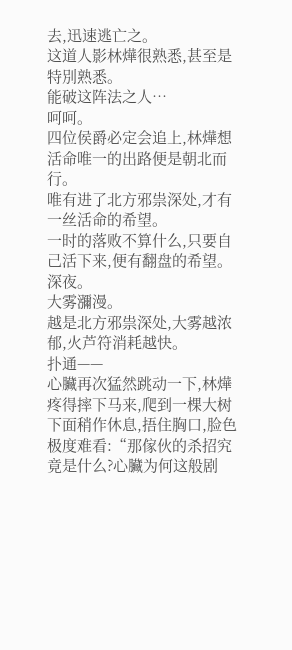去,迅速逃亡之。
这道人影林燁很熟悉,甚至是特別熟悉。
能破这阵法之人…
呵呵。
四位侯爵必定会追上,林燁想活命唯一的出路便是朝北而行。
唯有进了北方邪祟深处,才有一丝活命的希望。
一时的落败不算什么,只要自己活下来,便有翻盘的希望。
深夜。
大雾瀰漫。
越是北方邪祟深处,大雾越浓郁,火芦符消耗越快。
扑通——
心臟再次猛然跳动一下,林燁疼得摔下马来,爬到一棵大树下面稍作休息,捂住胸口,脸色极度难看:“那傢伙的杀招究竟是什么?心臟为何这般剧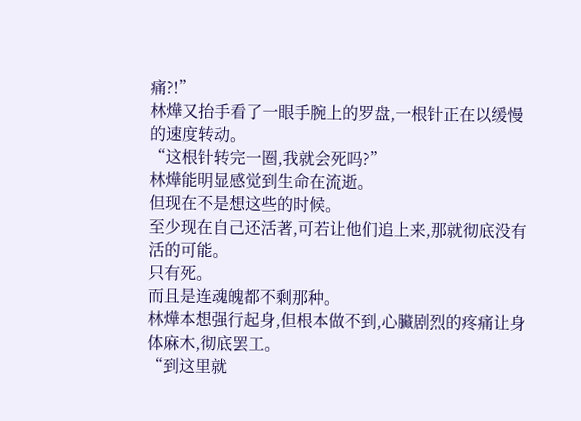痛?!”
林燁又抬手看了一眼手腕上的罗盘,一根针正在以缓慢的速度转动。
“这根针转完一圈,我就会死吗?”
林燁能明显感觉到生命在流逝。
但现在不是想这些的时候。
至少现在自己还活著,可若让他们追上来,那就彻底没有活的可能。
只有死。
而且是连魂魄都不剩那种。
林燁本想强行起身,但根本做不到,心臟剧烈的疼痛让身体麻木,彻底罢工。
“到这里就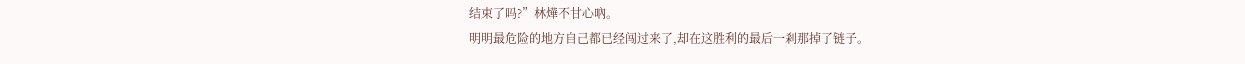结束了吗?”林燁不甘心吶。
明明最危险的地方自己都已经闯过来了,却在这胜利的最后一剎那掉了链子。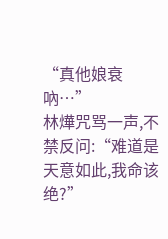“真他娘衰吶…”
林燁咒骂一声,不禁反问:“难道是天意如此,我命该绝?”